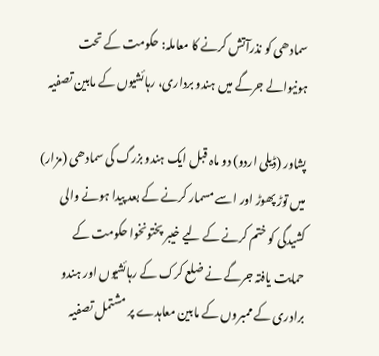سمادھی کو نذرآتش کرنے کا معاملہ: حکومت کے تحت ہونیوالے جرگے میں ہندو برداری، رہائشیوں کے مابین تصفیہ

پشاور (ڈیلی اردو) دو ماہ قبل ایک ہندو بزرگ کی سمادھی (مزار) میں توڑ پھوڑ اور اسے مسمار کرنے کے بعد پیدا ہونے والی کشیدگی کو ختم کرنے کے لیے خیبر پختونخوا حکومت کے حمایت یافتہ جرگے نے ضلع کرک کے رہائشیوں اور ہندو برادری کے ممبروں کے مابین معاہدے پر مشتمل تصفیہ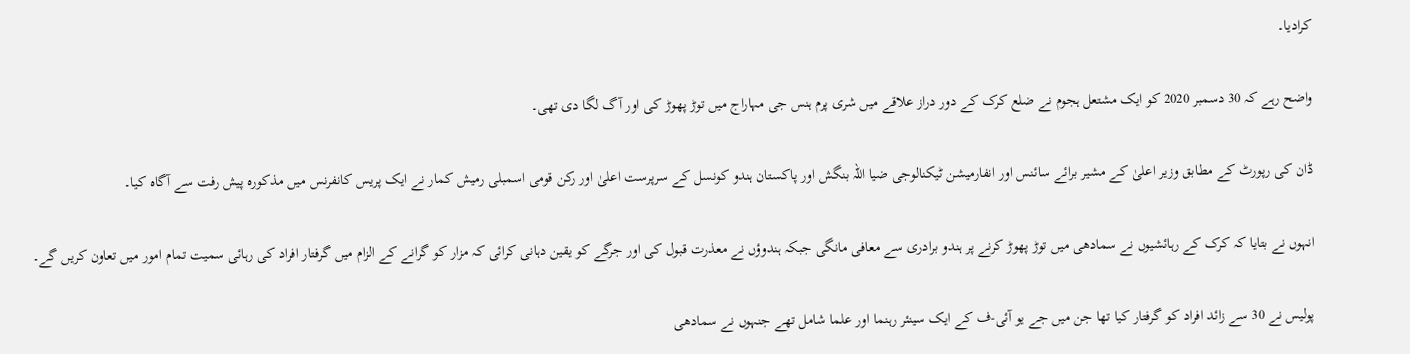کرادیا۔

واضح رہے کہ 30 دسمبر 2020 کو ایک مشتعل ہجوم نے ضلع کرک کے دور دراز علاقے میں شری پرم ہنس جی مہاراج میں توڑ پھوڑ کی اور آگ لگا دی تھی۔

ڈان کی رپورٹ کے مطابق وزیر اعلیٰ کے مشیر برائے سائنس اور انفارمیشن ٹیکنالوجی ضیا اللہ بنگش اور پاکستان ہندو کونسل کے سرپرست اعلیٰ اور رکن قومی اسمبلی رمیش کمار نے ایک پریس کانفرنس میں مذکورہ پیش رفت سے آگاہ کیا۔

انہوں نے بتایا کہ کرک کے رہائشیوں نے سمادھی میں توڑ پھوڑ کرنے پر ہندو برادری سے معافی مانگی جبکہ ہندوؤں نے معذرت قبول کی اور جرگے کو یقین دہانی کرائی کہ مزار کو گرانے کے الزام میں گرفتار افراد کی رہائی سمیت تمام امور میں تعاون کریں گے۔

پولیس نے 30 سے زائد افراد کو گرفتار کیا تھا جن میں جے یو آئی-ف کے ایک سینئر رہنما اور علما شامل تھے جنہوں نے سمادھی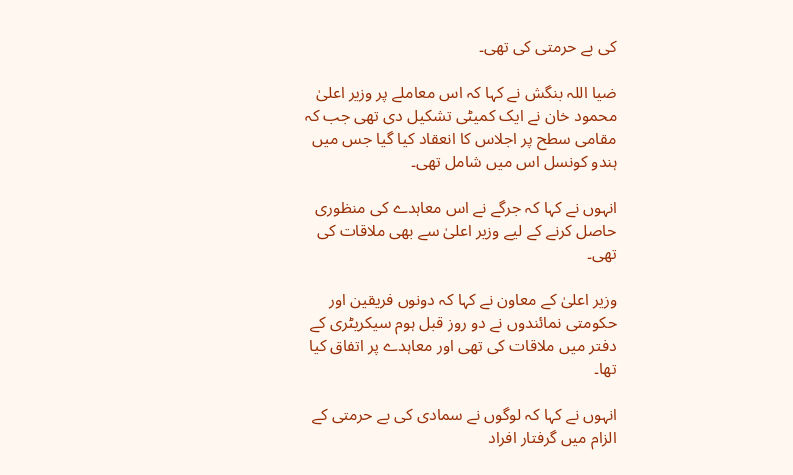کی بے حرمتی کی تھی۔

ضیا اللہ بنگش نے کہا کہ اس معاملے پر وزیر اعلیٰ محمود خان نے ایک کمیٹی تشکیل دی تھی جب کہ مقامی سطح پر اجلاس کا انعقاد کیا گیا جس میں ہندو کونسل اس میں شامل تھی۔

انہوں نے کہا کہ جرگے نے اس معاہدے کی منظوری حاصل کرنے کے لیے وزیر اعلیٰ سے بھی ملاقات کی تھی۔

وزیر اعلیٰ کے معاون نے کہا کہ دونوں فریقین اور حکومتی نمائندوں نے دو روز قبل ہوم سیکریٹری کے دفتر میں ملاقات کی تھی اور معاہدے پر اتفاق کیا تھا۔

انہوں نے کہا کہ لوگوں نے سمادی کی بے حرمتی کے الزام میں گرفتار افراد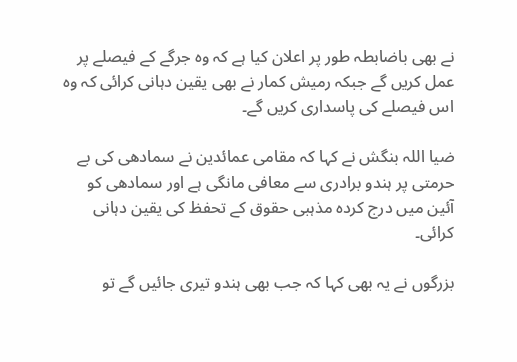نے بھی باضابطہ طور پر اعلان کیا ہے کہ وہ جرگے کے فیصلے پر عمل کریں گے جبکہ رمیش کمار نے بھی یقین دہانی کرائی کہ وہ اس فیصلے کی پاسداری کریں گے۔

ضیا اللہ بنگش نے کہا کہ مقامی عمائدین نے سمادھی کی بے حرمتی پر ہندو برادری سے معافی مانگی ہے اور سمادھی کو آئین میں درج کردہ مذہبی حقوق کے تحفظ کی یقین دہانی کرائی۔

بزرگوں نے یہ بھی کہا کہ جب بھی ہندو تیری جائیں گے تو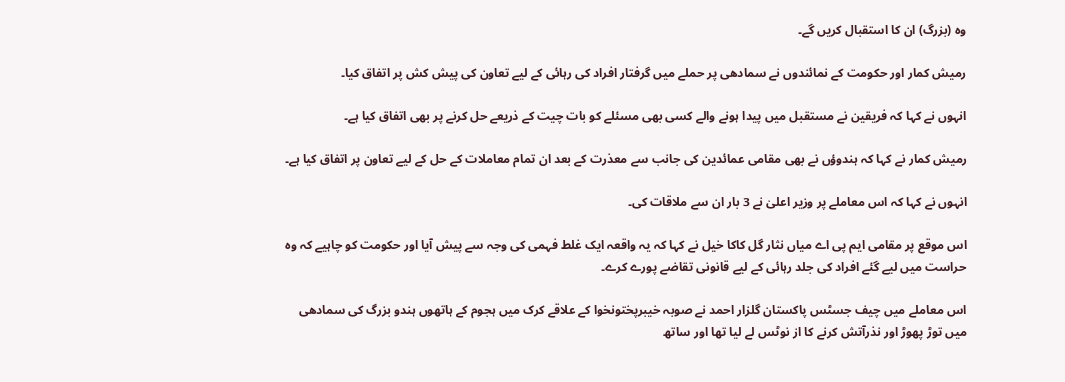وہ (بزرگ) ان کا استقبال کریں گے۔

رمیش کمار اور حکومت کے نمائندوں نے سمادھی پر حملے میں گرفتار افراد کی رہائی کے لیے تعاون کی پیش کش پر اتفاق کیا۔

انہوں نے کہا کہ فریقین نے مستقبل میں پیدا ہونے والے کسی بھی مسئلے کو بات چیت کے ذریعے حل کرنے پر بھی اتفاق کیا ہے۔

رمیش کمار نے کہا کہ ہندوؤں نے بھی مقامی عمائدین کی جانب سے معذرت کے بعد ان تمام معاملات کے حل کے لیے تعاون پر اتفاق کیا ہے۔

انہوں نے کہا کہ اس معاملے پر وزیر اعلیٰ نے 3 بار ان سے ملاقات کی۔

اس موقع پر مقامی ایم پی اے میاں نثار گل کاکا خیل نے کہا کہ یہ واقعہ ایک غلط فہمی کی وجہ سے پیش آیا اور حکومت کو چاہیے کہ وہ حراست میں لیے گئے افراد کی جلد رہائی کے لیے قانونی تقاضے پورے کرے۔

اس معاملے میں چیف جسٹس پاکستان گلزار احمد نے صوبہ خیبرپختونخوا کے علاقے کرک میں ہجوم کے ہاتھوں ہندو بزرگ کی سمادھی میں توڑ پھوڑ اور نذرآتش کرنے کا از نوٹس لے لیا تھا اور ساتھ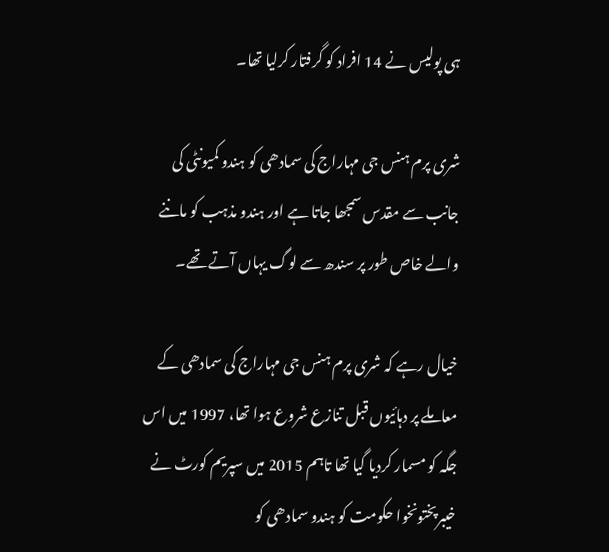ہی پولیس نے 14 افراد کو گرفتار کرلیا تھا۔

شری پرم ہنس جی مہاراج کی سمادھی کو ہندو کمیونٹی کی جانب سے مقدس سمجھا جاتا ہے اور ہندو مذہب کو ماننے والے خاص طور پر سندھ سے لوگ یہاں آتے تھے۔

خیال رہے کہ شری پرم ہنس جی مہاراج کی سمادھی کے معاملے پر دہائیوں قبل تنازع شروع ہوا تھا، 1997 میں اس جگہ کو مسمار کردیا گیا تھا تاہم 2015 میں سپریم کورٹ نے خیبرپختونخوا حکومت کو ہندو سمادھی کو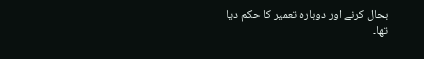بحال کرنے اور دوبارہ تعمیر کا حکم دیا تھا۔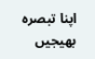اپنا تبصرہ بھیجیں